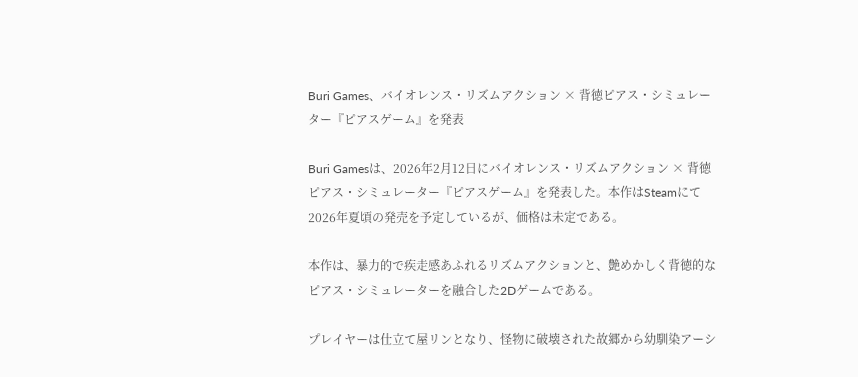Buri Games、バイオレンス・リズムアクション × 背徳ピアス・シミュレーター『ピアスゲーム』を発表

Buri Gamesは、2026年2月12日にバイオレンス・リズムアクション × 背徳ピアス・シミュレーター『ピアスゲーム』を発表した。本作はSteamにて2026年夏頃の発売を予定しているが、価格は未定である。

本作は、暴力的で疾走感あふれるリズムアクションと、艶めかしく背徳的なピアス・シミュレーターを融合した2Dゲームである。

プレイヤーは仕立て屋リンとなり、怪物に破壊された故郷から幼馴染アーシ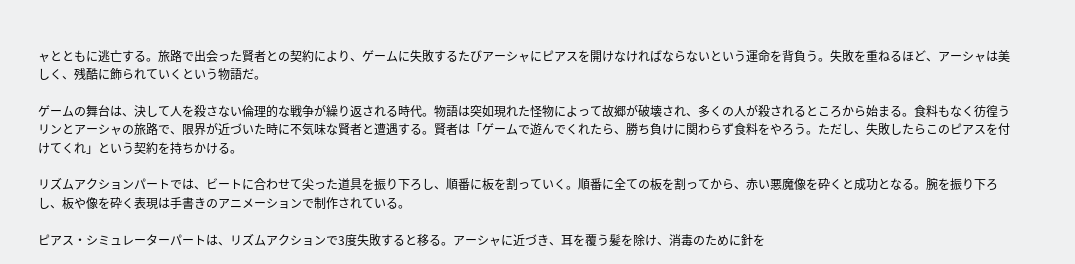ャとともに逃亡する。旅路で出会った賢者との契約により、ゲームに失敗するたびアーシャにピアスを開けなければならないという運命を背負う。失敗を重ねるほど、アーシャは美しく、残酷に飾られていくという物語だ。

ゲームの舞台は、決して人を殺さない倫理的な戦争が繰り返される時代。物語は突如現れた怪物によって故郷が破壊され、多くの人が殺されるところから始まる。食料もなく彷徨うリンとアーシャの旅路で、限界が近づいた時に不気味な賢者と遭遇する。賢者は「ゲームで遊んでくれたら、勝ち負けに関わらず食料をやろう。ただし、失敗したらこのピアスを付けてくれ」という契約を持ちかける。

リズムアクションパートでは、ビートに合わせて尖った道具を振り下ろし、順番に板を割っていく。順番に全ての板を割ってから、赤い悪魔像を砕くと成功となる。腕を振り下ろし、板や像を砕く表現は手書きのアニメーションで制作されている。

ピアス・シミュレーターパートは、リズムアクションで3度失敗すると移る。アーシャに近づき、耳を覆う髪を除け、消毒のために針を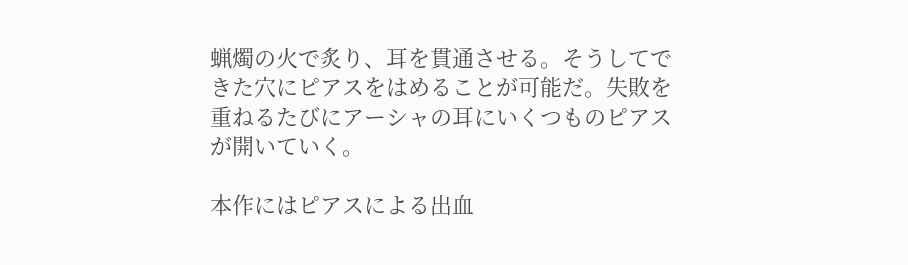蝋燭の火で炙り、耳を貫通させる。そうしてできた穴にピアスをはめることが可能だ。失敗を重ねるたびにアーシャの耳にいくつものピアスが開いていく。

本作にはピアスによる出血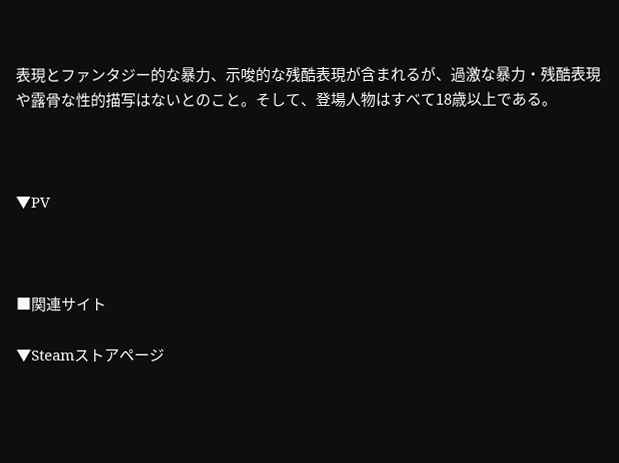表現とファンタジー的な暴力、示唆的な残酷表現が含まれるが、過激な暴力・残酷表現や露骨な性的描写はないとのこと。そして、登場人物はすべて18歳以上である。



▼PV



■関連サイト

▼Steamストアページ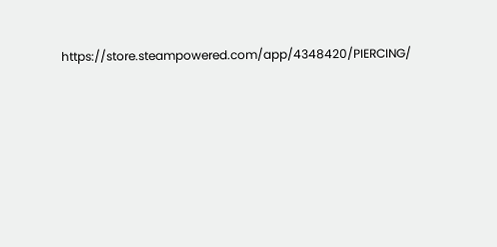https://store.steampowered.com/app/4348420/PIERCING/